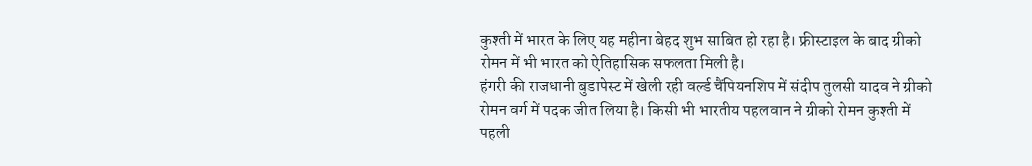कुश्ती में भारत के लिए यह महीना बेहद शुभ साबित हो रहा है। फ्रीस्टाइल के बाद ग्रीको रोमन में भी भारत को ऐतिहासिक सफलता मिली है।
हंगरी की राजधानी बुडापेस्ट में खेली रही वर्ल्ड चैंपियनशिप में संदीप तुलसी यादव ने ग्रीको रोमन वर्ग में पदक जीत लिया है। किसी भी भारतीय पहलवान ने ग्रीको रोमन कुश्ती में पहली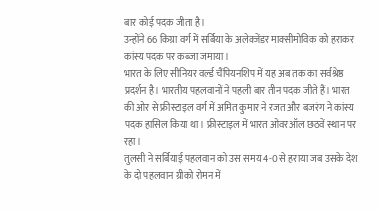बार कोई पदक जीता है।
उन्होंने 66 किग्रा वर्ग में सर्बिया के अलेक्जेंडर माक्सीमोविक को हराकर कांस्य पदक पर कब्जा जमाया।
भारत के लिए सीनियर वर्ल्ड चैंपियनशिप में यह अब तक का सर्वश्रेष्ठ प्रदर्शन है। भारतीय पहलवानों ने पहली बार तीन पदक जीते हैं। भारत की ओर से फ्रीस्टाइल वर्ग में अमित कुमार ने रजत और बजरंग ने कांस्य पदक हासिल किया था। फ्रीस्टाइल में भारत ओवरऑल छठवें स्थान पर रहा।
तुलसी ने सर्बियाई पहलवान को उस समय 4-0 से हराया जब उसके देश के दो पहलवान ग्रीको रोमन में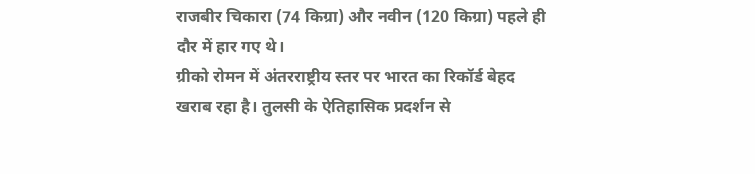राजबीर चिकारा (74 किग्रा) और नवीन (120 किग्रा) पहले ही दौर में हार गए थे।
ग्रीको रोमन में अंतरराष्ट्रीय स्तर पर भारत का रिकॉर्ड बेहद खराब रहा है। तुलसी के ऐतिहासिक प्रदर्शन से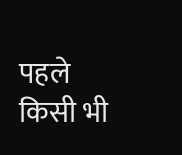पहले किसी भी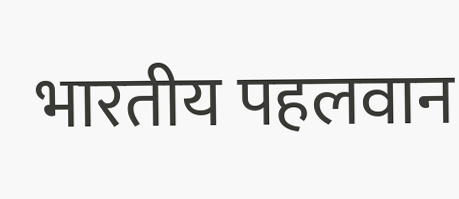भारतीय पहलवान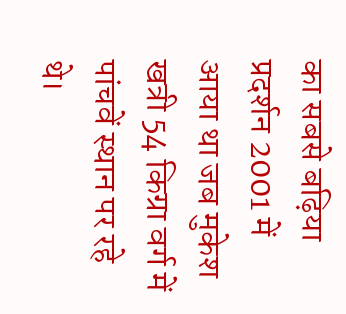का सबसे बढ़िया प्रदर्शन 2001 में आया था जब मुकेश खत्री 54 किग्रा वर्ग में पांचवें स्थान पर रहे थे।